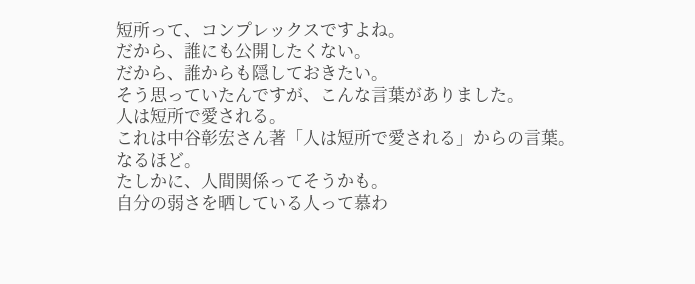短所って、コンプレックスですよね。
だから、誰にも公開したくない。
だから、誰からも隠しておきたい。
そう思っていたんですが、こんな言葉がありました。
人は短所で愛される。
これは中谷彰宏さん著「人は短所で愛される」からの言葉。
なるほど。
たしかに、人間関係ってそうかも。
自分の弱さを晒している人って慕わ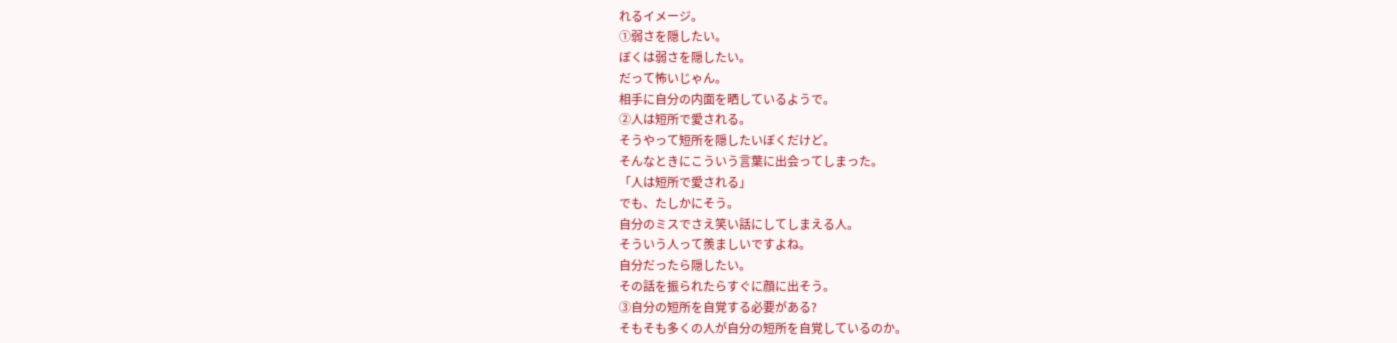れるイメージ。
①弱さを隠したい。
ぼくは弱さを隠したい。
だって怖いじゃん。
相手に自分の内面を晒しているようで。
②人は短所で愛される。
そうやって短所を隠したいぼくだけど。
そんなときにこういう言葉に出会ってしまった。
「人は短所で愛される」
でも、たしかにそう。
自分のミスでさえ笑い話にしてしまえる人。
そういう人って羨ましいですよね。
自分だったら隠したい。
その話を振られたらすぐに顔に出そう。
③自分の短所を自覚する必要がある?
そもそも多くの人が自分の短所を自覚しているのか。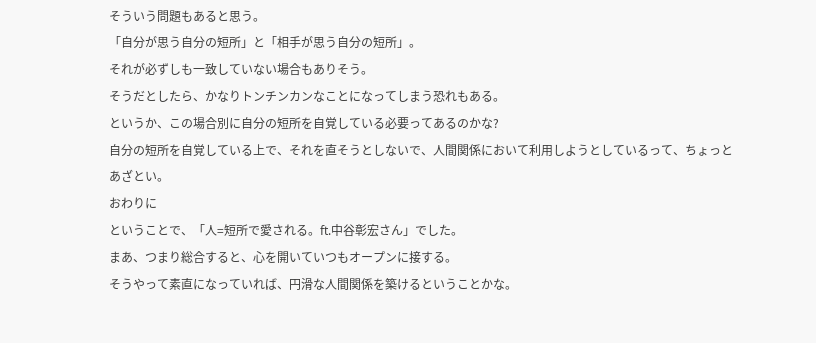そういう問題もあると思う。
「自分が思う自分の短所」と「相手が思う自分の短所」。
それが必ずしも一致していない場合もありそう。
そうだとしたら、かなりトンチンカンなことになってしまう恐れもある。
というか、この場合別に自分の短所を自覚している必要ってあるのかな?
自分の短所を自覚している上で、それを直そうとしないで、人間関係において利用しようとしているって、ちょっとあざとい。
おわりに
ということで、「人=短所で愛される。ft.中谷彰宏さん」でした。
まあ、つまり総合すると、心を開いていつもオープンに接する。
そうやって素直になっていれば、円滑な人間関係を築けるということかな。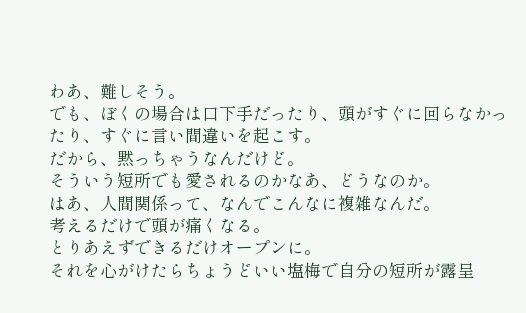わあ、難しそう。
でも、ぼくの場合は口下手だったり、頭がすぐに回らなかったり、すぐに言い間違いを起こす。
だから、黙っちゃうなんだけど。
そういう短所でも愛されるのかなあ、どうなのか。
はあ、人間関係って、なんでこんなに複雑なんだ。
考えるだけで頭が痛くなる。
とりあえずできるだけオープンに。
それを心がけたらちょうどいい塩梅で自分の短所が露呈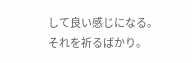して良い感じになる。
それを祈るばかり。